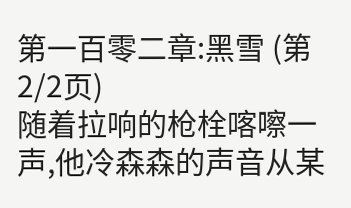第一百零二章:黑雪 (第2/2页)
随着拉响的枪栓喀嚓一声,他冷森森的声音从某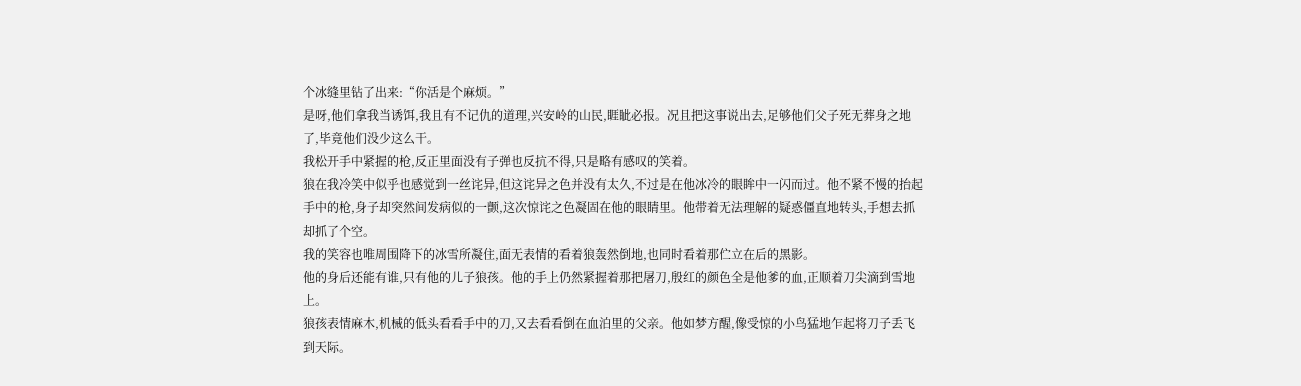个冰缝里钻了出来:“你活是个麻烦。”
是呀,他们拿我当诱饵,我且有不记仇的道理,兴安岭的山民,睚眦必报。况且把这事说出去,足够他们父子死无葬身之地了,毕竟他们没少这么干。
我松开手中紧握的枪,反正里面没有子弹也反抗不得,只是略有感叹的笑着。
狼在我冷笑中似乎也感觉到一丝诧异,但这诧异之色并没有太久,不过是在他冰冷的眼眸中一闪而过。他不紧不慢的抬起手中的枪,身子却突然间发病似的一颤,这次惊诧之色凝固在他的眼睛里。他带着无法理解的疑惑僵直地转头,手想去抓却抓了个空。
我的笑容也唯周围降下的冰雪所凝住,面无表情的看着狼轰然倒地,也同时看着那伫立在后的黑影。
他的身后还能有谁,只有他的儿子狼孩。他的手上仍然紧握着那把屠刀,殷红的颜色全是他爹的血,正顺着刀尖滴到雪地上。
狼孩表情麻木,机械的低头看看手中的刀,又去看看倒在血泊里的父亲。他如梦方醒,像受惊的小鸟猛地乍起将刀子丢飞到天际。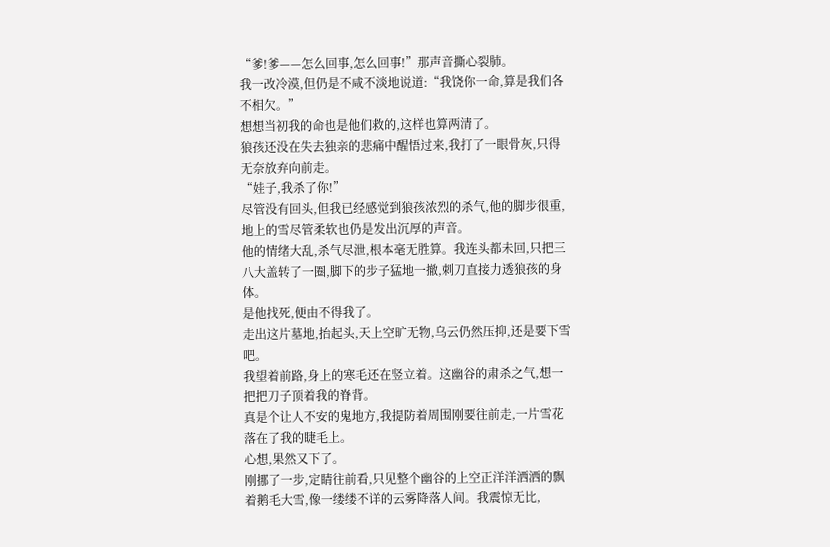“爹!爹——怎么回事,怎么回事!”那声音撕心裂肺。
我一改冷漠,但仍是不咸不淡地说道:“我饶你一命,算是我们各不相欠。”
想想当初我的命也是他们救的,这样也算两清了。
狼孩还没在失去独亲的悲痛中醒悟过来,我打了一眼骨灰,只得无奈放弃向前走。
“娃子,我杀了你!”
尽管没有回头,但我已经感觉到狼孩浓烈的杀气,他的脚步很重,地上的雪尽管柔软也仍是发出沉厚的声音。
他的情绪大乱,杀气尽泄,根本毫无胜算。我连头都未回,只把三八大盖转了一圈,脚下的步子猛地一撤,刺刀直接力透狼孩的身体。
是他找死,便由不得我了。
走出这片墓地,抬起头,天上空旷无物,乌云仍然压抑,还是要下雪吧。
我望着前路,身上的寒毛还在竖立着。这幽谷的肃杀之气,想一把把刀子顶着我的脊背。
真是个让人不安的鬼地方,我提防着周围刚要往前走,一片雪花落在了我的睫毛上。
心想,果然又下了。
刚挪了一步,定睛往前看,只见整个幽谷的上空正洋洋洒洒的飘着鹅毛大雪,像一缕缕不详的云雾降落人间。我震惊无比,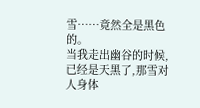雪……竟然全是黑色的。
当我走出幽谷的时候,已经是天黑了,那雪对人身体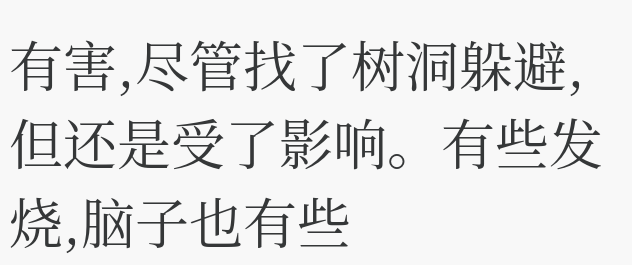有害,尽管找了树洞躲避,但还是受了影响。有些发烧,脑子也有些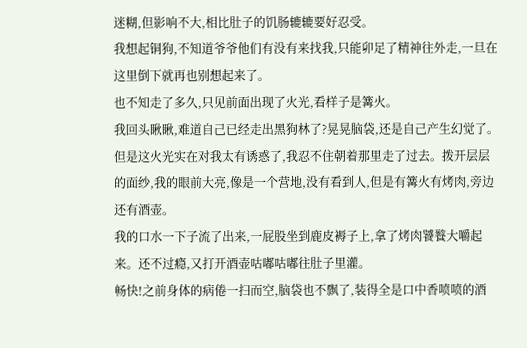迷糊,但影响不大,相比肚子的饥肠辘辘要好忍受。
我想起铜狗,不知道爷爷他们有没有来找我,只能卯足了精神往外走,一旦在这里倒下就再也别想起来了。
也不知走了多久,只见前面出现了火光,看样子是篝火。
我回头瞅瞅,难道自己已经走出黑狗林了?晃晃脑袋,还是自己产生幻觉了。
但是这火光实在对我太有诱惑了,我忍不住朝着那里走了过去。拨开层层的面纱,我的眼前大亮,像是一个营地,没有看到人,但是有篝火有烤肉,旁边还有酒壶。
我的口水一下子流了出来,一屁股坐到鹿皮褥子上,拿了烤肉饕餮大嚼起来。还不过瘾,又打开酒壶咕嘟咕嘟往肚子里灌。
畅快!之前身体的病倦一扫而空,脑袋也不飘了,装得全是口中香喷喷的酒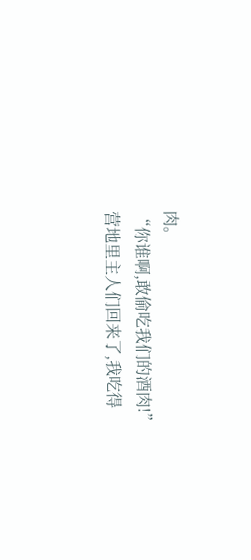肉。
“你谁啊,敢偷吃我们的酒肉!”
营地里主人们回来了,我吃得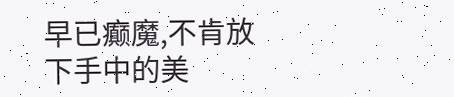早已癫魔,不肯放下手中的美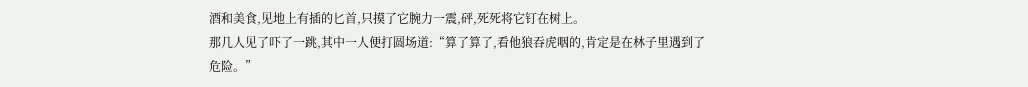酒和美食,见地上有插的匕首,只摸了它腕力一震,砰,死死将它钉在树上。
那几人见了吓了一跳,其中一人便打圆场道:“算了算了,看他狼吞虎咽的,肯定是在林子里遇到了危险。”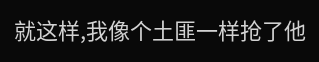就这样,我像个土匪一样抢了他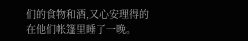们的食物和酒,又心安理得的在他们帐篷里睡了一晚。